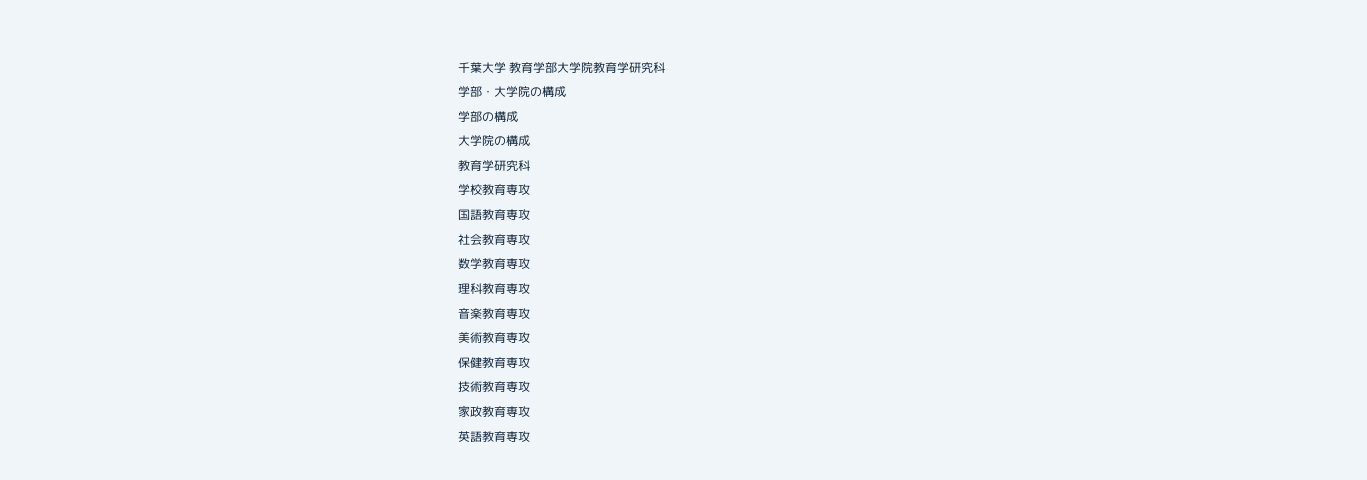千葉大学 教育学部大学院教育学研究科
学部・大学院の構成
学部の構成
大学院の構成
教育学研究科
学校教育専攻
国語教育専攻
社会教育専攻
数学教育専攻
理科教育専攻
音楽教育専攻
美術教育専攻
保健教育専攻
技術教育専攻
家政教育専攻
英語教育専攻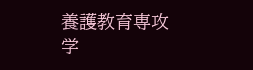養護教育専攻
学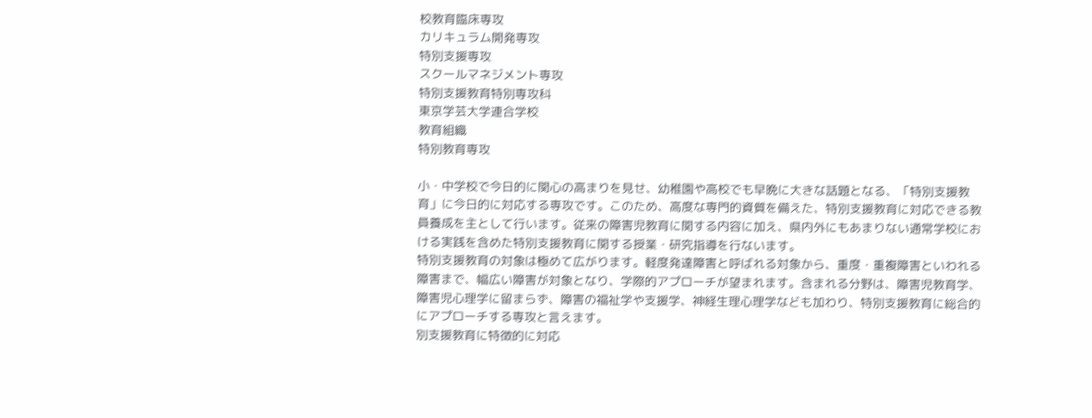校教育臨床専攻
カリキュラム開発専攻
特別支援専攻
スクールマネジメント専攻
特別支援教育特別専攻科
東京学芸大学連合学校
教育組織
特別教育専攻

小・中学校で今日的に関心の高まりを見せ、幼稚園や高校でも早晩に大きな話題となる、「特別支援教育」に今日的に対応する専攻です。このため、高度な専門的資質を備えた、特別支援教育に対応できる教員養成を主として行います。従来の障害児教育に関する内容に加え、県内外にもあまりない通常学校における実践を含めた特別支援教育に関する授業・研究指導を行ないます。
特別支援教育の対象は極めて広がります。軽度発達障害と呼ばれる対象から、重度・重複障害といわれる障害まで、幅広い障害が対象となり、学際的アプローチが望まれます。含まれる分野は、障害児教育学、障害児心理学に留まらず、障害の福祉学や支援学、神経生理心理学なども加わり、特別支援教育に総合的にアプローチする専攻と言えます。
別支援教育に特徴的に対応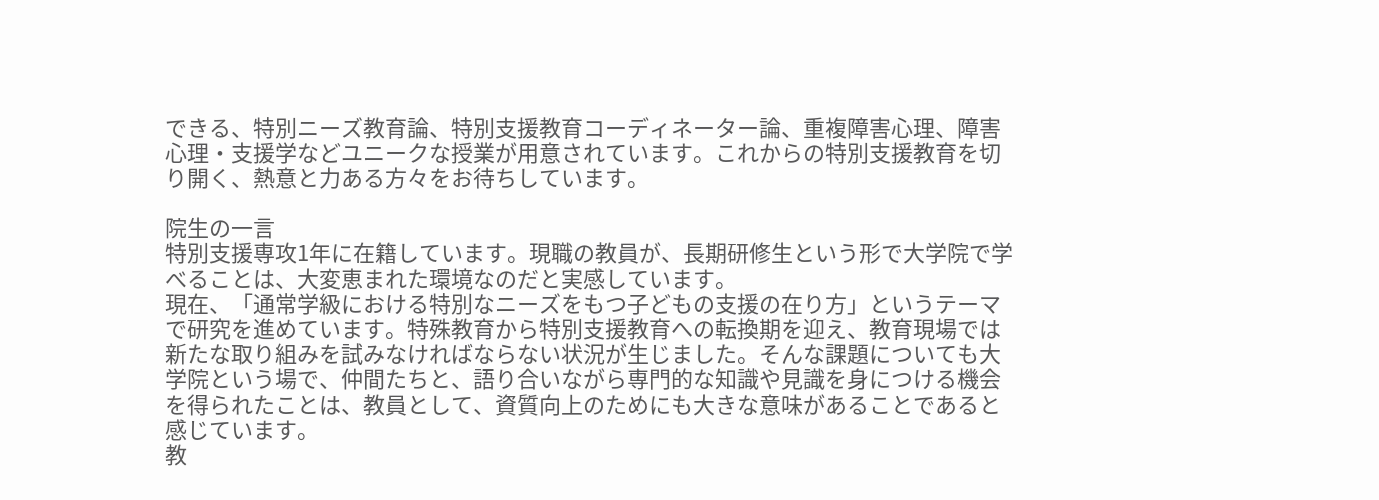できる、特別ニーズ教育論、特別支援教育コーディネーター論、重複障害心理、障害心理・支援学などユニークな授業が用意されています。これからの特別支援教育を切り開く、熱意と力ある方々をお待ちしています。

院生の一言
特別支援専攻1年に在籍しています。現職の教員が、長期研修生という形で大学院で学べることは、大変恵まれた環境なのだと実感しています。
現在、「通常学級における特別なニーズをもつ子どもの支援の在り方」というテーマで研究を進めています。特殊教育から特別支援教育への転換期を迎え、教育現場では新たな取り組みを試みなければならない状況が生じました。そんな課題についても大学院という場で、仲間たちと、語り合いながら専門的な知識や見識を身につける機会を得られたことは、教員として、資質向上のためにも大きな意味があることであると感じています。
教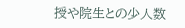授や院生との少人数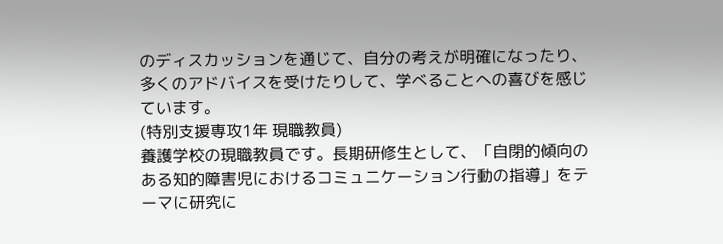のディスカッションを通じて、自分の考えが明確になったり、多くのアドバイスを受けたりして、学べることへの喜びを感じています。
(特別支援専攻1年 現職教員)
養護学校の現職教員です。長期研修生として、「自閉的傾向のある知的障害児におけるコミュニケーション行動の指導」をテーマに研究に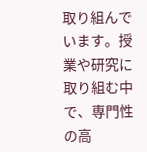取り組んでいます。授業や研究に取り組む中で、専門性の高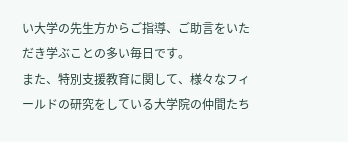い大学の先生方からご指導、ご助言をいただき学ぶことの多い毎日です。
また、特別支援教育に関して、様々なフィールドの研究をしている大学院の仲間たち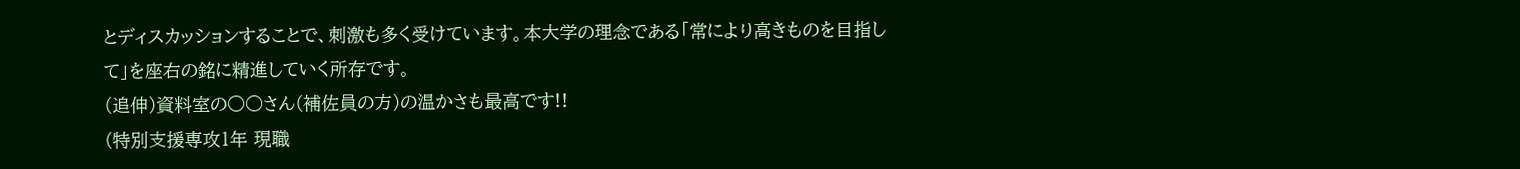とディスカッションすることで、刺激も多く受けています。本大学の理念である「常により高きものを目指して」を座右の銘に精進していく所存です。
(追伸)資料室の○○さん(補佐員の方)の温かさも最高です!!
(特別支援専攻1年 現職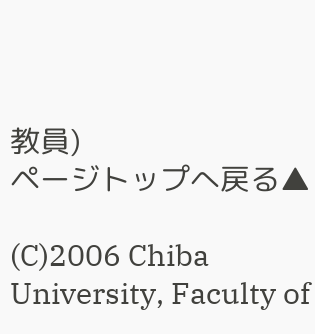教員)
ページトップへ戻る▲

(C)2006 Chiba University, Faculty of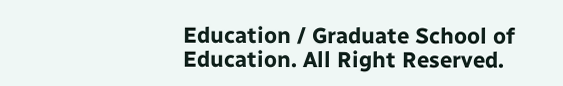Education / Graduate School of Education. All Right Reserved.